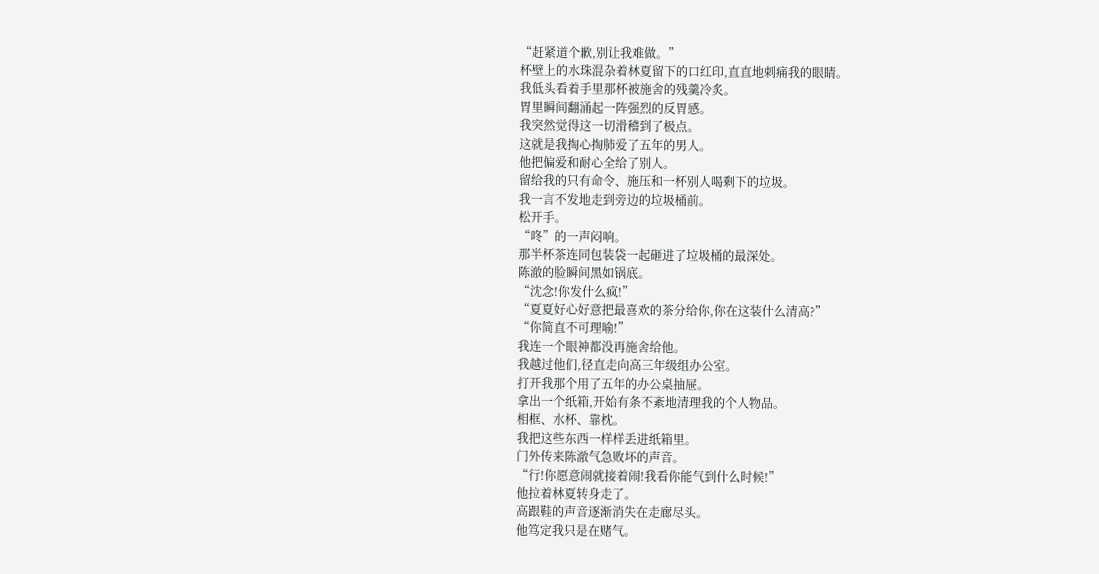“赶紧道个歉,别让我难做。”
杯壁上的水珠混杂着林夏留下的口红印,直直地刺痛我的眼睛。
我低头看着手里那杯被施舍的残羹冷炙。
胃里瞬间翻涌起一阵强烈的反胃感。
我突然觉得这一切滑稽到了极点。
这就是我掏心掏肺爱了五年的男人。
他把偏爱和耐心全给了别人。
留给我的只有命令、施压和一杯别人喝剩下的垃圾。
我一言不发地走到旁边的垃圾桶前。
松开手。
“咚”的一声闷响。
那半杯茶连同包装袋一起砸进了垃圾桶的最深处。
陈澈的脸瞬间黑如锅底。
“沈念!你发什么疯!”
“夏夏好心好意把最喜欢的茶分给你,你在这装什么清高?”
“你简直不可理喻!”
我连一个眼神都没再施舍给他。
我越过他们,径直走向高三年级组办公室。
打开我那个用了五年的办公桌抽屉。
拿出一个纸箱,开始有条不紊地清理我的个人物品。
相框、水杯、靠枕。
我把这些东西一样样丢进纸箱里。
门外传来陈澈气急败坏的声音。
“行!你愿意闹就接着闹!我看你能气到什么时候!”
他拉着林夏转身走了。
高跟鞋的声音逐渐消失在走廊尽头。
他笃定我只是在赌气。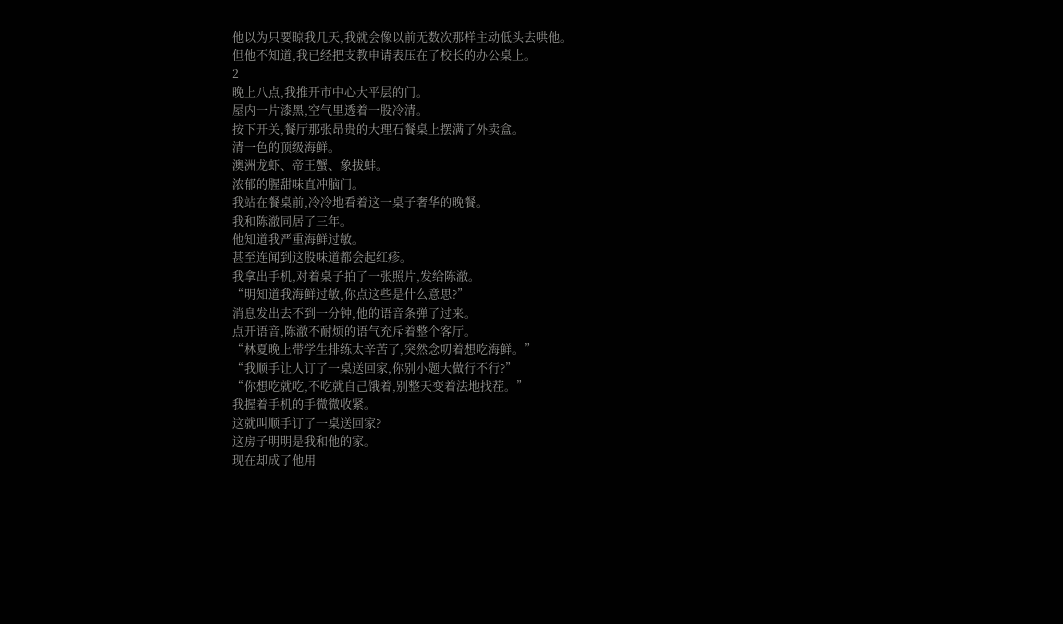他以为只要晾我几天,我就会像以前无数次那样主动低头去哄他。
但他不知道,我已经把支教申请表压在了校长的办公桌上。
2
晚上八点,我推开市中心大平层的门。
屋内一片漆黑,空气里透着一股冷清。
按下开关,餐厅那张昂贵的大理石餐桌上摆满了外卖盒。
清一色的顶级海鲜。
澳洲龙虾、帝王蟹、象拔蚌。
浓郁的腥甜味直冲脑门。
我站在餐桌前,冷冷地看着这一桌子奢华的晚餐。
我和陈澈同居了三年。
他知道我严重海鲜过敏。
甚至连闻到这股味道都会起红疹。
我拿出手机,对着桌子拍了一张照片,发给陈澈。
“明知道我海鲜过敏,你点这些是什么意思?”
消息发出去不到一分钟,他的语音条弹了过来。
点开语音,陈澈不耐烦的语气充斥着整个客厅。
“林夏晚上带学生排练太辛苦了,突然念叨着想吃海鲜。”
“我顺手让人订了一桌送回家,你别小题大做行不行?”
“你想吃就吃,不吃就自己饿着,别整天变着法地找茬。”
我握着手机的手微微收紧。
这就叫顺手订了一桌送回家?
这房子明明是我和他的家。
现在却成了他用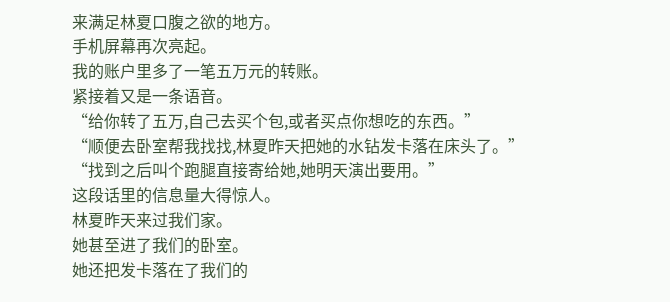来满足林夏口腹之欲的地方。
手机屏幕再次亮起。
我的账户里多了一笔五万元的转账。
紧接着又是一条语音。
“给你转了五万,自己去买个包,或者买点你想吃的东西。”
“顺便去卧室帮我找找,林夏昨天把她的水钻发卡落在床头了。”
“找到之后叫个跑腿直接寄给她,她明天演出要用。”
这段话里的信息量大得惊人。
林夏昨天来过我们家。
她甚至进了我们的卧室。
她还把发卡落在了我们的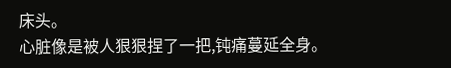床头。
心脏像是被人狠狠捏了一把,钝痛蔓延全身。